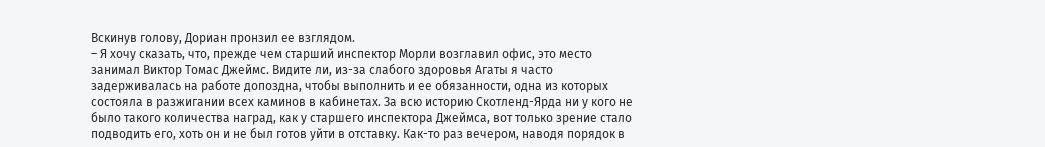Вскинув голову, Дориан пронзил ее взглядом.
– Я хочу сказать, что, прежде чем старший инспектор Морли возглавил офис, это место занимал Виктор Томас Джеймс. Видите ли, из-за слабого здоровья Агаты я часто задерживалась на работе допоздна, чтобы выполнить и ее обязанности, одна из которых состояла в разжигании всех каминов в кабинетах. За всю историю Скотленд-Ярда ни у кого не было такого количества наград, как у старшего инспектора Джеймса, вот только зрение стало подводить его, хоть он и не был готов уйти в отставку. Как-то раз вечером, наводя порядок в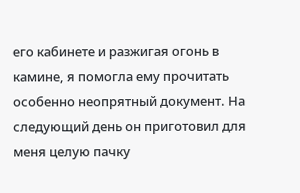его кабинете и разжигая огонь в камине, я помогла ему прочитать особенно неопрятный документ. На следующий день он приготовил для меня целую пачку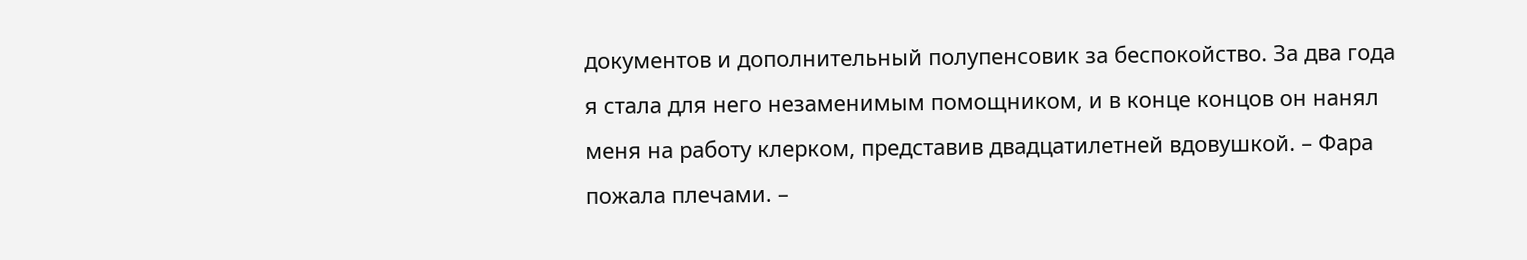документов и дополнительный полупенсовик за беспокойство. За два года я стала для него незаменимым помощником, и в конце концов он нанял меня на работу клерком, представив двадцатилетней вдовушкой. – Фара пожала плечами. –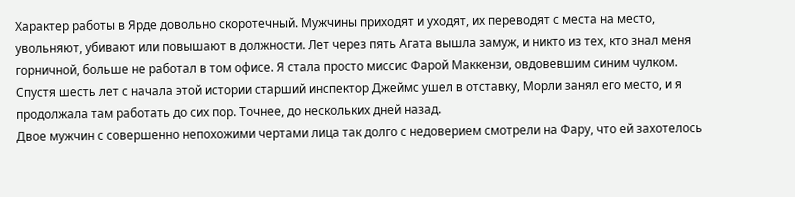Характер работы в Ярде довольно скоротечный. Мужчины приходят и уходят, их переводят с места на место, увольняют, убивают или повышают в должности. Лет через пять Агата вышла замуж, и никто из тех, кто знал меня горничной, больше не работал в том офисе. Я стала просто миссис Фарой Маккензи, овдовевшим синим чулком. Спустя шесть лет с начала этой истории старший инспектор Джеймс ушел в отставку, Морли занял его место, и я продолжала там работать до сих пор. Точнее, до нескольких дней назад.
Двое мужчин с совершенно непохожими чертами лица так долго с недоверием смотрели на Фару, что ей захотелось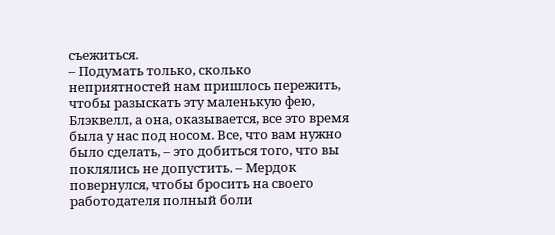съежиться.
– Подумать только, сколько неприятностей нам пришлось пережить, чтобы разыскать эту маленькую фею, Блэквелл, а она, оказывается, все это время была у нас под носом. Все, что вам нужно было сделать, – это добиться того, что вы поклялись не допустить. – Мердок повернулся, чтобы бросить на своего работодателя полный боли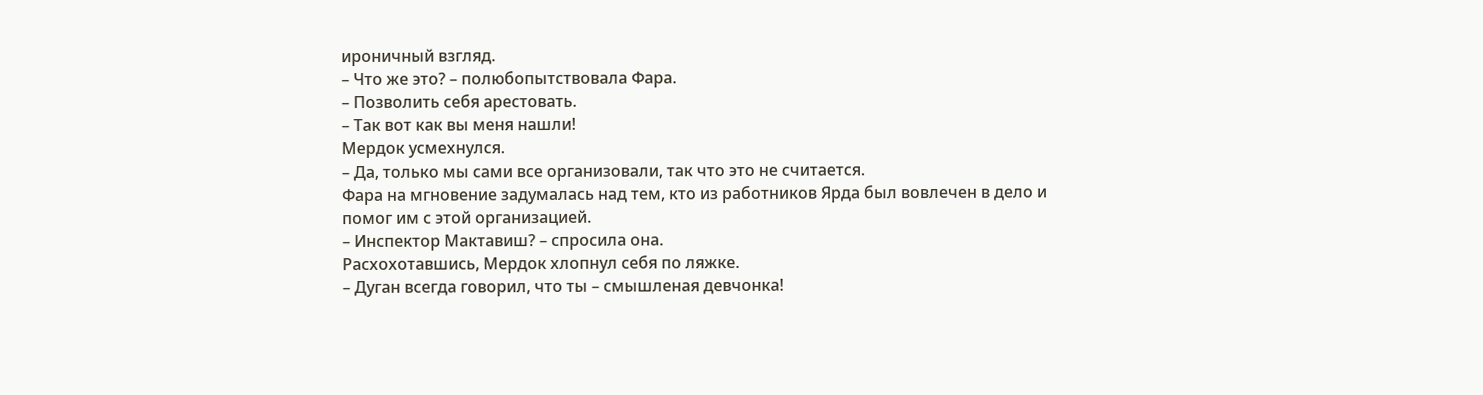ироничный взгляд.
– Что же это? – полюбопытствовала Фара.
– Позволить себя арестовать.
– Так вот как вы меня нашли!
Мердок усмехнулся.
– Да, только мы сами все организовали, так что это не считается.
Фара на мгновение задумалась над тем, кто из работников Ярда был вовлечен в дело и помог им с этой организацией.
– Инспектор Мактавиш? – спросила она.
Расхохотавшись, Мердок хлопнул себя по ляжке.
– Дуган всегда говорил, что ты – смышленая девчонка!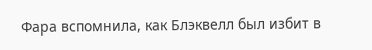Фара вспомнила, как Блэквелл был избит в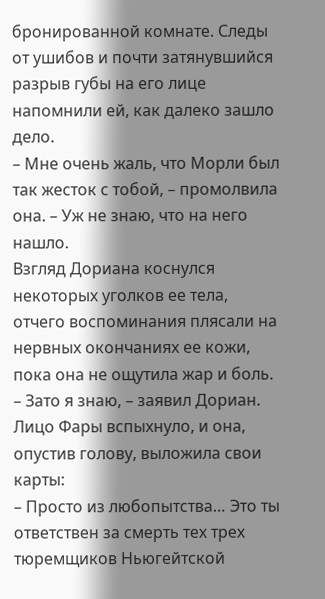бронированной комнате. Следы от ушибов и почти затянувшийся разрыв губы на его лице напомнили ей, как далеко зашло дело.
– Мне очень жаль, что Морли был так жесток с тобой, – промолвила она. – Уж не знаю, что на него нашло.
Взгляд Дориана коснулся некоторых уголков ее тела, отчего воспоминания плясали на нервных окончаниях ее кожи, пока она не ощутила жар и боль.
– Зато я знаю, – заявил Дориан.
Лицо Фары вспыхнуло, и она, опустив голову, выложила свои карты:
– Просто из любопытства… Это ты ответствен за смерть тех трех тюремщиков Ньюгейтской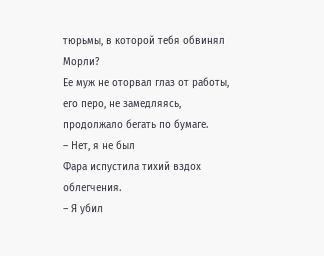тюрьмы, в которой тебя обвинял Морли?
Ее муж не оторвал глаз от работы, его перо, не замедляясь, продолжало бегать по бумаге.
– Нет, я не был
Фара испустила тихий вздох облегчения.
– Я убил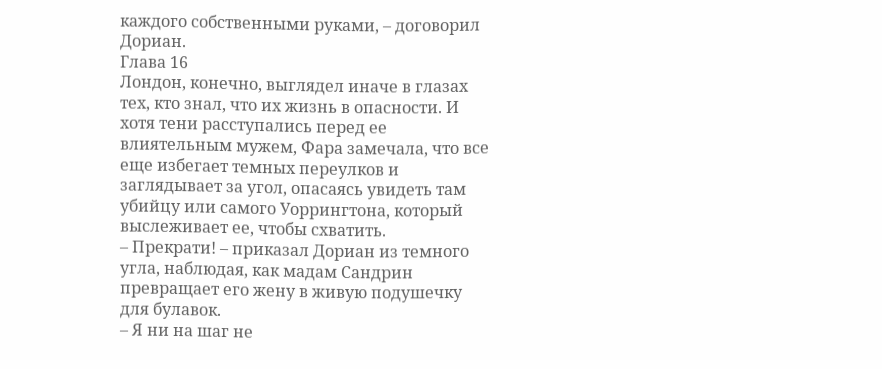каждого собственными руками, – договорил Дориан.
Глава 16
Лондон, конечно, выглядел иначе в глазах тех, кто знал, что их жизнь в опасности. И хотя тени расступались перед ее влиятельным мужем, Фара замечала, что все еще избегает темных переулков и заглядывает за угол, опасаясь увидеть там убийцу или самого Уоррингтона, который выслеживает ее, чтобы схватить.
– Прекрати! – приказал Дориан из темного угла, наблюдая, как мадам Сандрин превращает его жену в живую подушечку для булавок.
– Я ни на шаг не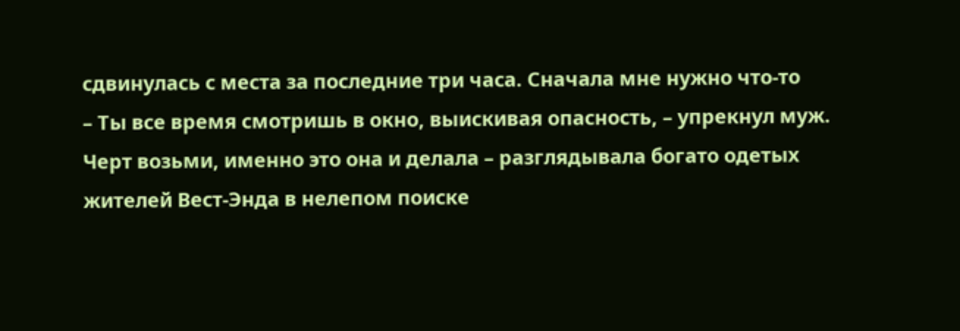сдвинулась с места за последние три часа. Сначала мне нужно что-то
– Ты все время смотришь в окно, выискивая опасность, – упрекнул муж.
Черт возьми, именно это она и делала – разглядывала богато одетых жителей Вест-Энда в нелепом поиске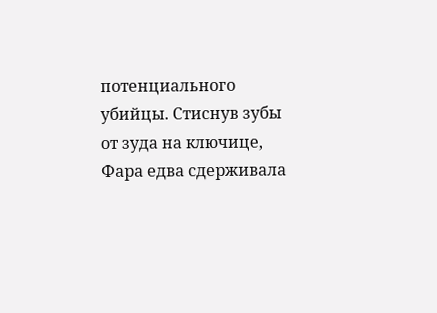потенциального убийцы. Стиснув зубы от зуда на ключице, Фара едва сдерживала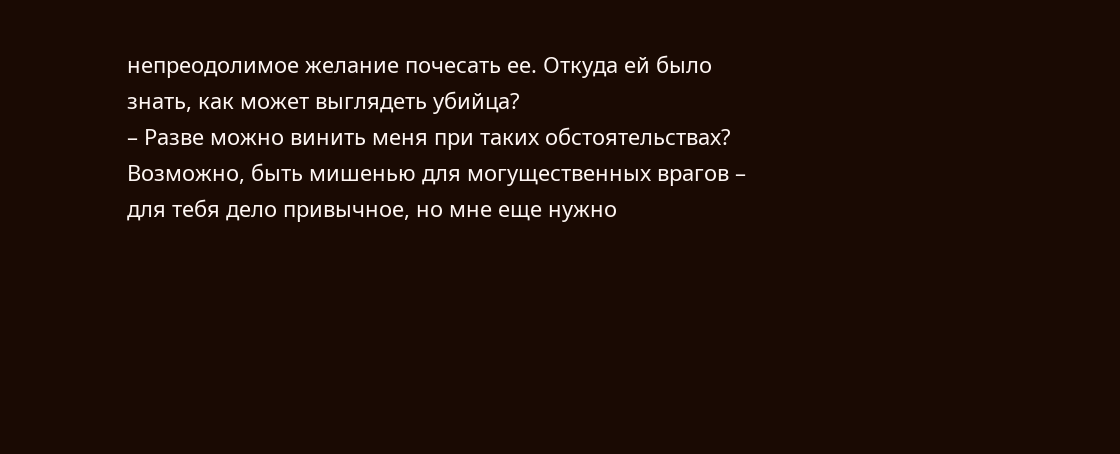непреодолимое желание почесать ее. Откуда ей было знать, как может выглядеть убийца?
– Разве можно винить меня при таких обстоятельствах? Возможно, быть мишенью для могущественных врагов – для тебя дело привычное, но мне еще нужно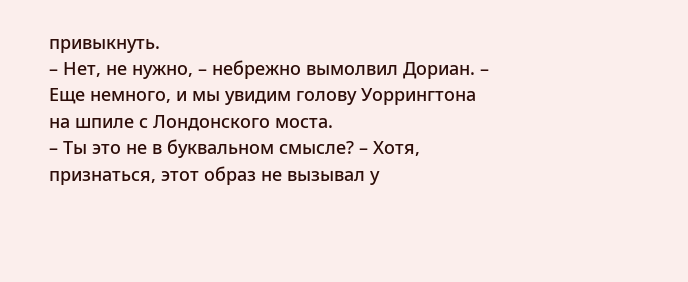привыкнуть.
– Нет, не нужно, – небрежно вымолвил Дориан. – Еще немного, и мы увидим голову Уоррингтона на шпиле с Лондонского моста.
– Ты это не в буквальном смысле? – Хотя, признаться, этот образ не вызывал у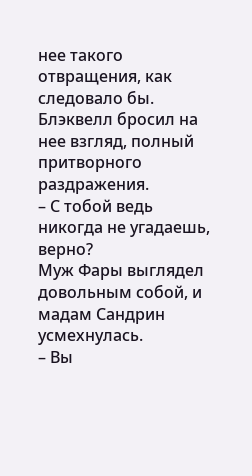нее такого отвращения, как следовало бы.
Блэквелл бросил на нее взгляд, полный притворного раздражения.
– С тобой ведь никогда не угадаешь, верно?
Муж Фары выглядел довольным собой, и мадам Сандрин усмехнулась.
– Вы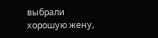выбрали хорошую жену,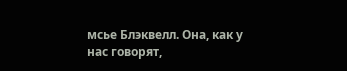мсье Блэквелл. Она, как у нас говорят,